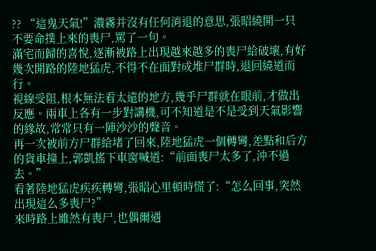?? “這鬼天氣!”濃霧并沒有任何消退的意思,張昭繞開一只不要命撲上來的喪尸,罵了一句。
滿宅而歸的喜悅,逐漸被路上出現越來越多的喪尸給破壞,有好幾次開路的陸地猛虎,不得不在面對成堆尸群時,退回繞道而行。
視線受阻,根本無法看太遠的地方,幾乎尸群就在眼前,才做出反應。兩車上各有一步對講機,可不知道是不是受到天氣影響的緣故,常常只有一陣沙沙的聲音。
再一次被前方尸群給堵了回來,陸地猛虎一個轉彎,差點和后方的貨車撞上,郭凱搖下車窗喊道:“前面喪尸太多了,沖不過去。”
看著陸地猛虎疾疾轉彎,張昭心里頓時慌了:“怎么回事,突然出現這么多喪尸?”
來時路上雖然有喪尸,也偶爾遇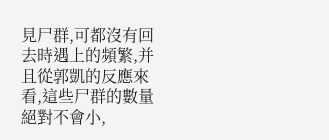見尸群,可都沒有回去時遇上的頻繁,并且從郭凱的反應來看,這些尸群的數量絕對不會小,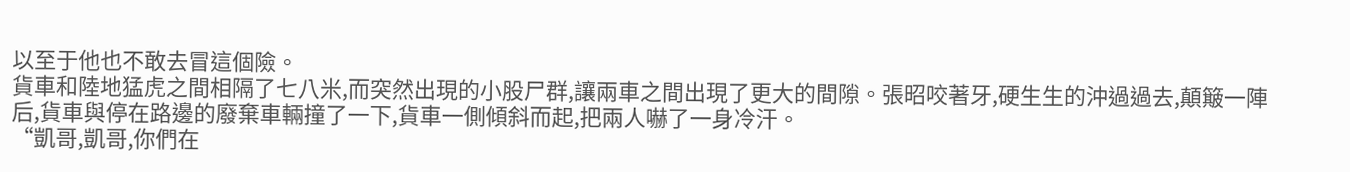以至于他也不敢去冒這個險。
貨車和陸地猛虎之間相隔了七八米,而突然出現的小股尸群,讓兩車之間出現了更大的間隙。張昭咬著牙,硬生生的沖過過去,顛簸一陣后,貨車與停在路邊的廢棄車輛撞了一下,貨車一側傾斜而起,把兩人嚇了一身冷汗。
“凱哥,凱哥,你們在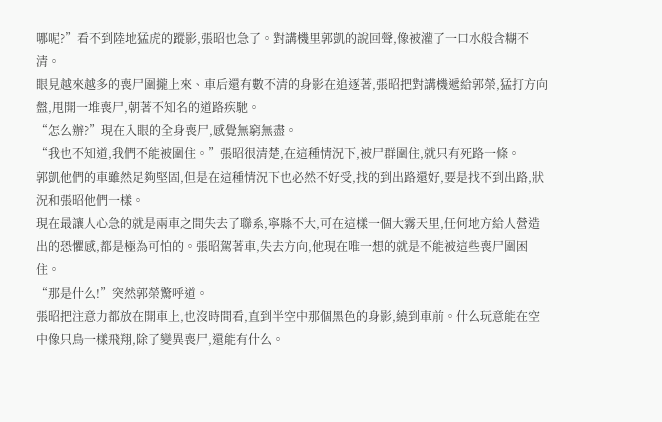哪呢?”看不到陸地猛虎的蹤影,張昭也急了。對講機里郭凱的說回聲,像被灌了一口水般含糊不清。
眼見越來越多的喪尸圍攏上來、車后還有數不清的身影在追逐著,張昭把對講機遞給郭榮,猛打方向盤,甩開一堆喪尸,朝著不知名的道路疾馳。
“怎么辦?”現在入眼的全身喪尸,感覺無窮無盡。
“我也不知道,我們不能被圍住。”張昭很清楚,在這種情況下,被尸群圍住,就只有死路一條。
郭凱他們的車雖然足夠堅固,但是在這種情況下也必然不好受,找的到出路還好,要是找不到出路,狀況和張昭他們一樣。
現在最讓人心急的就是兩車之間失去了聯系,寧縣不大,可在這樣一個大霧天里,任何地方給人營造出的恐懼感,都是極為可怕的。張昭駕著車,失去方向,他現在唯一想的就是不能被這些喪尸圍困住。
“那是什么!”突然郭榮驚呼道。
張昭把注意力都放在開車上,也沒時間看,直到半空中那個黑色的身影,繞到車前。什么玩意能在空中像只鳥一樣飛翔,除了變異喪尸,還能有什么。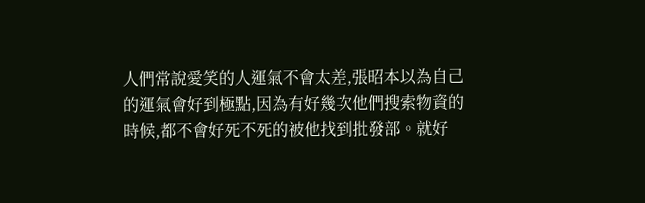人們常說愛笑的人運氣不會太差,張昭本以為自己的運氣會好到極點,因為有好幾次他們搜索物資的時候,都不會好死不死的被他找到批發部。就好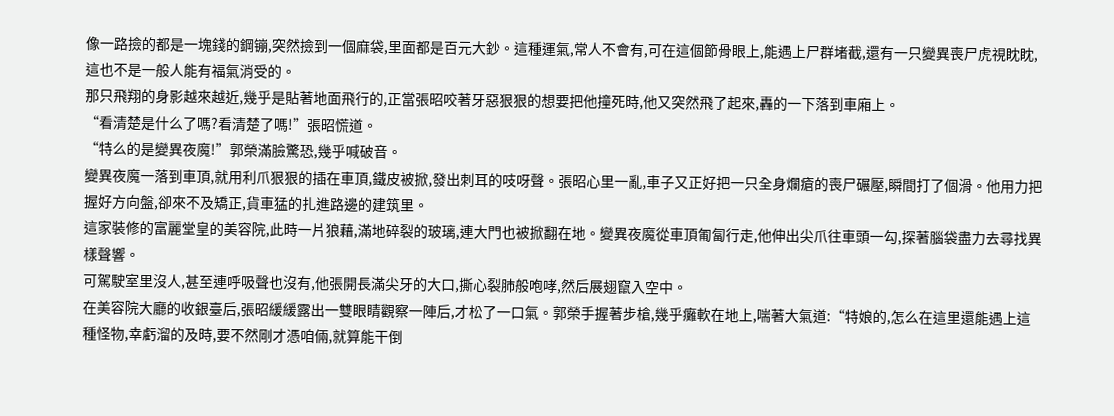像一路撿的都是一塊錢的鋼镚,突然撿到一個麻袋,里面都是百元大鈔。這種運氣,常人不會有,可在這個節骨眼上,能遇上尸群堵截,還有一只變異喪尸虎視眈眈,這也不是一般人能有福氣消受的。
那只飛翔的身影越來越近,幾乎是貼著地面飛行的,正當張昭咬著牙惡狠狠的想要把他撞死時,他又突然飛了起來,轟的一下落到車廂上。
“看清楚是什么了嗎?看清楚了嗎!”張昭慌道。
“特么的是變異夜魔!”郭榮滿臉驚恐,幾乎喊破音。
變異夜魔一落到車頂,就用利爪狠狠的插在車頂,鐵皮被掀,發出刺耳的吱呀聲。張昭心里一亂,車子又正好把一只全身爛瘡的喪尸碾壓,瞬間打了個滑。他用力把握好方向盤,卻來不及矯正,貨車猛的扎進路邊的建筑里。
這家裝修的富麗堂皇的美容院,此時一片狼藉,滿地碎裂的玻璃,連大門也被掀翻在地。變異夜魔從車頂匍匐行走,他伸出尖爪往車頭一勾,探著腦袋盡力去尋找異樣聲響。
可駕駛室里沒人,甚至連呼吸聲也沒有,他張開長滿尖牙的大口,撕心裂肺般咆哮,然后展翅竄入空中。
在美容院大廳的收銀臺后,張昭緩緩露出一雙眼睛觀察一陣后,才松了一口氣。郭榮手握著步槍,幾乎癱軟在地上,喘著大氣道:“特娘的,怎么在這里還能遇上這種怪物,幸虧溜的及時,要不然剛才憑咱倆,就算能干倒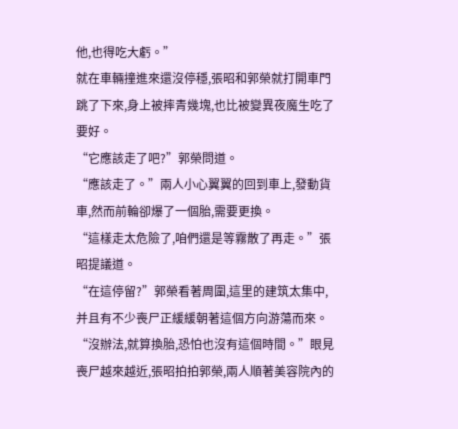他,也得吃大虧。”
就在車輛撞進來還沒停穩,張昭和郭榮就打開車門跳了下來,身上被摔青幾塊,也比被變異夜魔生吃了要好。
“它應該走了吧?”郭榮問道。
“應該走了。”兩人小心翼翼的回到車上,發動貨車,然而前輪卻爆了一個胎,需要更換。
“這樣走太危險了,咱們還是等霧散了再走。”張昭提議道。
“在這停留?”郭榮看著周圍,這里的建筑太集中,并且有不少喪尸正緩緩朝著這個方向游蕩而來。
“沒辦法,就算換胎,恐怕也沒有這個時間。”眼見喪尸越來越近,張昭拍拍郭榮,兩人順著美容院內的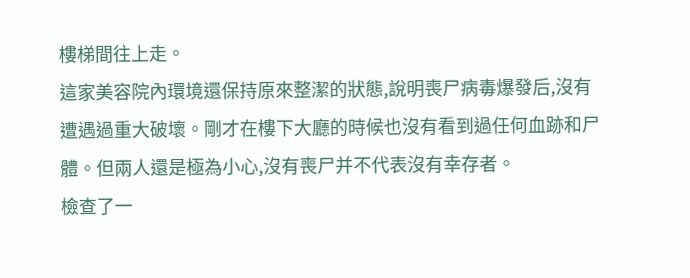樓梯間往上走。
這家美容院內環境還保持原來整潔的狀態,說明喪尸病毒爆發后,沒有遭遇過重大破壞。剛才在樓下大廳的時候也沒有看到過任何血跡和尸體。但兩人還是極為小心,沒有喪尸并不代表沒有幸存者。
檢查了一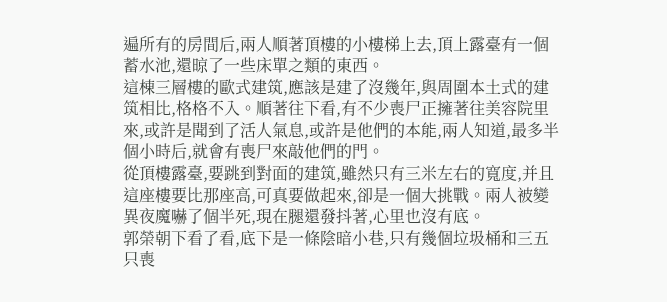遍所有的房間后,兩人順著頂樓的小樓梯上去,頂上露臺有一個蓄水池,還晾了一些床單之類的東西。
這棟三層樓的歐式建筑,應該是建了沒幾年,與周圍本土式的建筑相比,格格不入。順著往下看,有不少喪尸正擁著往美容院里來,或許是聞到了活人氣息,或許是他們的本能,兩人知道,最多半個小時后,就會有喪尸來敲他們的門。
從頂樓露臺,要跳到對面的建筑,雖然只有三米左右的寬度,并且這座樓要比那座高,可真要做起來,卻是一個大挑戰。兩人被變異夜魔嚇了個半死,現在腿還發抖著,心里也沒有底。
郭榮朝下看了看,底下是一條陰暗小巷,只有幾個垃圾桶和三五只喪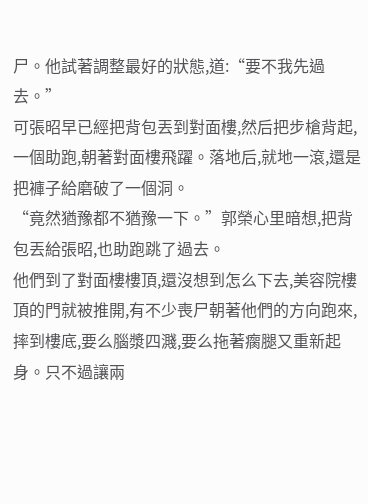尸。他試著調整最好的狀態,道:“要不我先過去。”
可張昭早已經把背包丟到對面樓,然后把步槍背起,一個助跑,朝著對面樓飛躍。落地后,就地一滾,還是把褲子給磨破了一個洞。
“竟然猶豫都不猶豫一下。”郭榮心里暗想,把背包丟給張昭,也助跑跳了過去。
他們到了對面樓樓頂,還沒想到怎么下去,美容院樓頂的門就被推開,有不少喪尸朝著他們的方向跑來,摔到樓底,要么腦漿四濺,要么拖著瘸腿又重新起身。只不過讓兩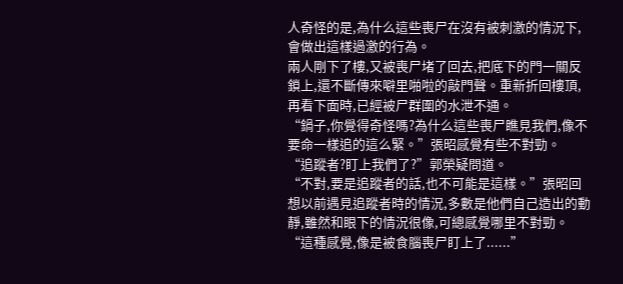人奇怪的是,為什么這些喪尸在沒有被刺激的情況下,會做出這樣過激的行為。
兩人剛下了樓,又被喪尸堵了回去,把底下的門一關反鎖上,還不斷傳來噼里啪啦的敲門聲。重新折回樓頂,再看下面時,已經被尸群圍的水泄不通。
“鍋子,你覺得奇怪嗎?為什么這些喪尸瞧見我們,像不要命一樣追的這么緊。”張昭感覺有些不對勁。
“追蹤者?盯上我們了?”郭榮疑問道。
“不對,要是追蹤者的話,也不可能是這樣。”張昭回想以前遇見追蹤者時的情況,多數是他們自己造出的動靜,雖然和眼下的情況很像,可總感覺哪里不對勁。
“這種感覺,像是被食腦喪尸盯上了......”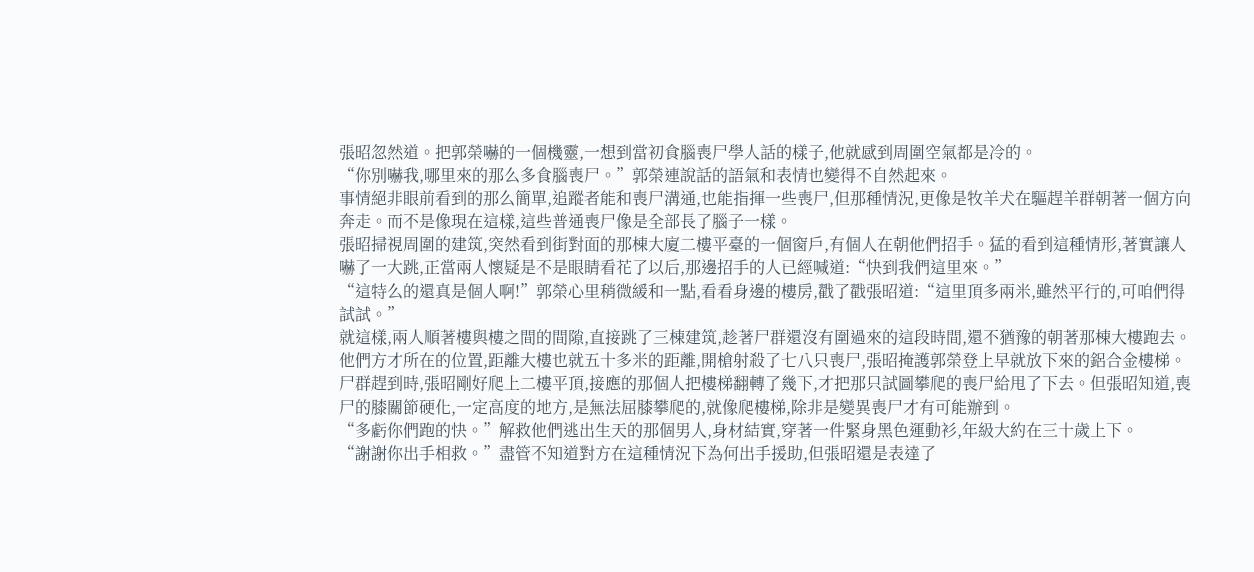張昭忽然道。把郭榮嚇的一個機靈,一想到當初食腦喪尸學人話的樣子,他就感到周圍空氣都是冷的。
“你別嚇我,哪里來的那么多食腦喪尸。”郭榮連說話的語氣和表情也變得不自然起來。
事情絕非眼前看到的那么簡單,追蹤者能和喪尸溝通,也能指揮一些喪尸,但那種情況,更像是牧羊犬在驅趕羊群朝著一個方向奔走。而不是像現在這樣,這些普通喪尸像是全部長了腦子一樣。
張昭掃視周圍的建筑,突然看到街對面的那棟大廈二樓平臺的一個窗戶,有個人在朝他們招手。猛的看到這種情形,著實讓人嚇了一大跳,正當兩人懷疑是不是眼睛看花了以后,那邊招手的人已經喊道:“快到我們這里來。”
“這特么的還真是個人啊!”郭榮心里稍微緩和一點,看看身邊的樓房,戳了戳張昭道:“這里頂多兩米,雖然平行的,可咱們得試試。”
就這樣,兩人順著樓與樓之間的間隙,直接跳了三棟建筑,趁著尸群還沒有圍過來的這段時間,還不猶豫的朝著那棟大樓跑去。
他們方才所在的位置,距離大樓也就五十多米的距離,開槍射殺了七八只喪尸,張昭掩護郭榮登上早就放下來的鋁合金樓梯。
尸群趕到時,張昭剛好爬上二樓平頂,接應的那個人把樓梯翻轉了幾下,才把那只試圖攀爬的喪尸給甩了下去。但張昭知道,喪尸的膝關節硬化,一定高度的地方,是無法屈膝攀爬的,就像爬樓梯,除非是變異喪尸才有可能辦到。
“多虧你們跑的快。”解救他們逃出生天的那個男人,身材結實,穿著一件緊身黑色運動衫,年級大約在三十歲上下。
“謝謝你出手相救。”盡管不知道對方在這種情況下為何出手援助,但張昭還是表達了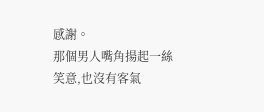感謝。
那個男人嘴角揚起一絲笑意,也沒有客氣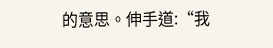的意思。伸手道:“我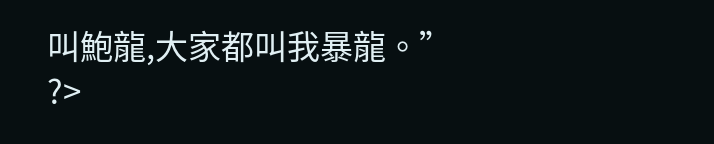叫鮑龍,大家都叫我暴龍。”
?>